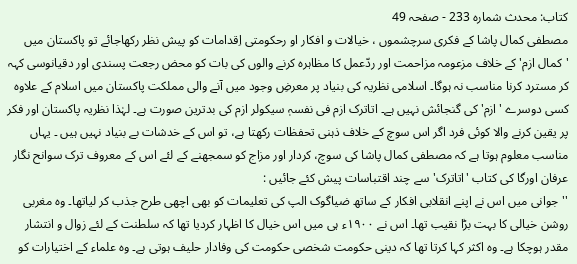کتاب: محدث شمارہ 233 - صفحہ 49
مصطفی کمال پاشا کے فکری سرچشموں ، خیالات و افکار او رحکومتی اِقدامات کو پیش نظر رکھاجائے تو پاکستان میں 'کمال ازم' کے خلاف مزعومہ مزاحمت اور ردّعمل کا مظاہرہ کرنے والوں کی بات کو محض رجعت پسندی اور دقیانوسی کہہ کر مسترد کرنا مناسب نہ ہوگا۔ اسلامی نظریہ کی بنیاد پر معرضِ وجود میں آنے والی مملکت پاکستان میں اسلام کے علاوہ کسی دوسرے 'ازم' کی گنجائش نہیں ہے۔ اتاترک ازم فی نفسہٖ سیکولر ازم کی بدترین صورت ہے۔ لہٰذا نظریہ پاکستان اور فکر پر یقین کرنے والا کوئی فرد اگر اس سوچ کے خلاف ذہنی تحفظات رکھتا ہے، تو اس کے خدشات بے بنیاد نہیں ہیں ۔ یہاں مناسب معلوم ہوتا ہے کہ مصطفی کمال پاشا کی سوچ، کردار اور مزاج کو سمجھنے کے لئے اس کے معروف ترک سوانح نگار عرفان اورگا کی کتاب 'اتاترک' سے چند اقتباسات پیش کئے جائیں :
''جوانی میں اس نے اپنے انقلابی افکار کے ساتھ ضیاگوک الپ کی تعلیمات کو بھی اچھی طرح جذب کر لیاتھا۔ وہ مغربی روشن خیالی کا بہت بڑا نقیب تھا۔ اس نے ۱۹۰۰ء ہی میں اس خیال کا اظہار کردیا تھا کہ سلطنت کے لئے زوال و انتشار مقدر ہوچکا ہے۔ وہ اکثر کہا کرتا تھا کہ دینی حکومت شخصی حکومت کی وفادار حلیف ہوتی ہے۔ وہ علماء کے اختیارات کو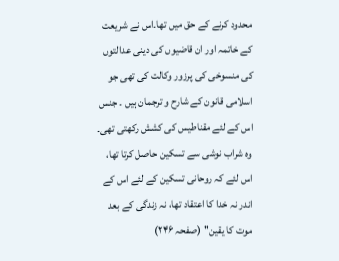محدود کرنے کے حق میں تھا۔اس نے شریعت کے خاتمہ اور ان قاضیوں کی دینی عدالتوں کی منسوخی کی پرزور وکالت کی تھی جو اسلامی قانون کے شارح و ترجمان ہیں ۔ جنس اس کے لئے مقناطیس کی کشش رکھتی تھی۔ وہ شراب نوشی سے تسکین حاصل کرتا تھا، اس لئے کہ روحانی تسکین کے لئے اس کے اندر نہ خدا کا اعتقاد تھا، نہ زندگی کے بعد موت کا یقین'' (صفحہ ۲۴۶)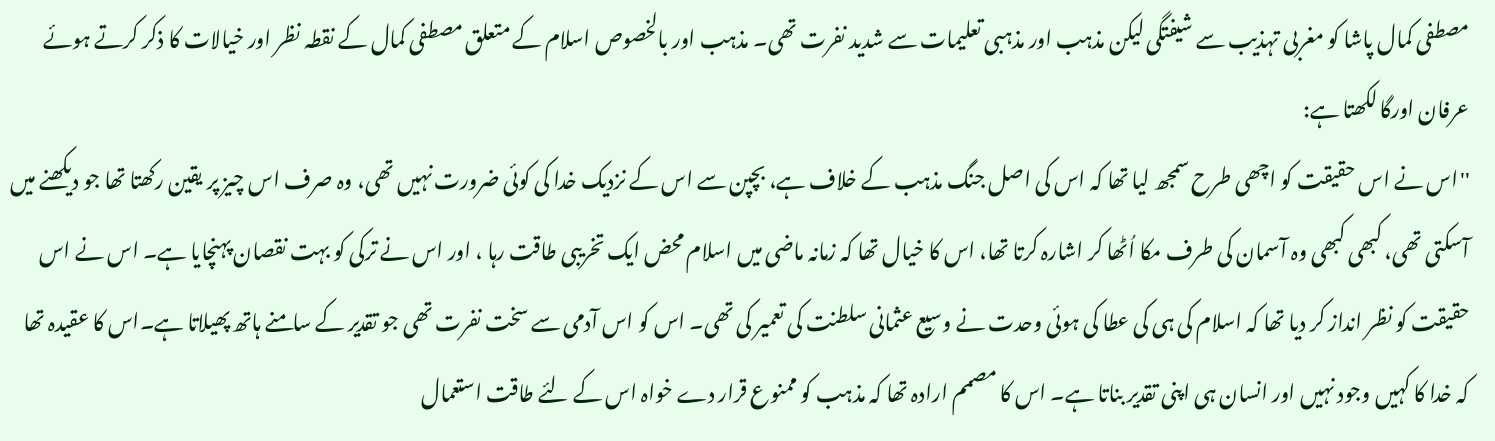مصطفی کمال پاشا کو مغربی تہذیب سے شیفتگی لیکن مذہب اور مذہبی تعلیمات سے شدید نفرت تھی۔ مذہب اور بالخصوص اسلام کے متعلق مصطفی کمال کے نقطہ نظر اور خیالات کا ذکر کرتے ہوئے عرفان اورگا لکھتا ہے:
''اس نے اس حقیقت کو اچھی طرح سمجھ لیا تھا کہ اس کی اصل جنگ مذہب کے خلاف ہے، بچپن سے اس کے نزدیک خدا کی کوئی ضرورت نہیں تھی، وہ صرف اس چیز پر یقین رکھتا تھا جو دیکھنے میں آسکتی تھی، کبھی کبھی وہ آسمان کی طرف مکا اُٹھا کر اشارہ کرتا تھا، اس کا خیال تھا کہ زمانہ ماضی میں اسلام محض ایک تخریبی طاقت رہا ، اور اس نے ترکی کو بہت نقصان پہنچایا ہے۔ اس نے اس حقیقت کو نظر انداز کر دیا تھا کہ اسلام کی ہی کی عطا کی ہوئی وحدت نے وسیع عثمانی سلطنت کی تعمیر کی تھی۔ اس کو اس آدمی سے سخت نفرت تھی جو تقدیر کے سامنے ہاتھ پھیلاتا ہے۔اس کا عقیدہ تھا کہ خدا کا کہیں وجود نہیں اور انسان ہی اپنی تقدیر بناتا ہے۔ اس کا مصمم ارادہ تھا کہ مذہب کو ممنوع قرار دے خواہ اس کے لئے طاقت استعمال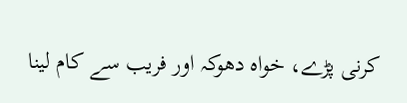کرنی پڑے، خواہ دھوکہ اور فریب سے کام لینا